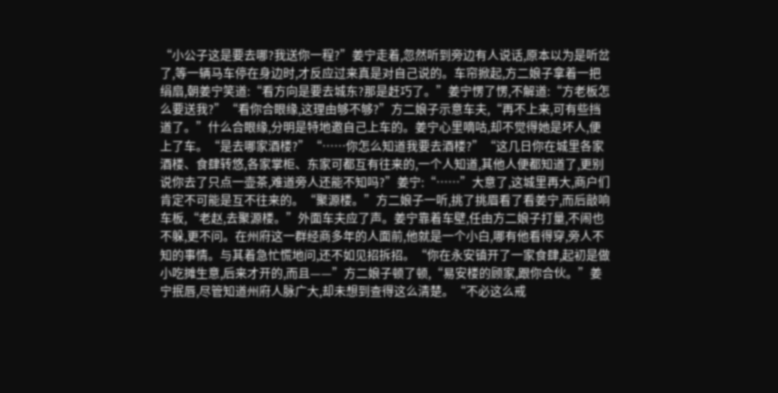“小公子这是要去哪?我送你一程?”姜宁走着,忽然听到旁边有人说话,原本以为是听岔了,等一辆马车停在身边时,才反应过来真是对自己说的。车帘掀起,方二娘子拿着一把绢扇,朝姜宁笑道:“看方向是要去城东?那是赶巧了。”姜宁愣了愣,不解道:“方老板怎么要送我?”“看你合眼缘,这理由够不够?”方二娘子示意车夫,“再不上来,可有些挡道了。”什么合眼缘,分明是特地邀自己上车的。姜宁心里嘀咕,却不觉得她是坏人,便上了车。“是去哪家酒楼?”“……你怎么知道我要去酒楼?”“这几日你在城里各家酒楼、食肆转悠,各家掌柜、东家可都互有往来的,一个人知道,其他人便都知道了,更别说你去了只点一壶茶,难道旁人还能不知吗?”姜宁:“……”大意了,这城里再大,商户们肯定不可能是互不往来的。“聚源楼。”方二娘子一听,挑了挑眉看了看姜宁,而后敲响车板,“老赵,去聚源楼。”外面车夫应了声。姜宁靠着车壁,任由方二娘子打量,不闹也不躲,更不问。在州府这一群经商多年的人面前,他就是一个小白,哪有他看得穿,旁人不知的事情。与其着急忙慌地问,还不如见招拆招。“你在永安镇开了一家食肆,起初是做小吃摊生意,后来才开的,而且——”方二娘子顿了顿,“易安楼的顾家,跟你合伙。”姜宁抿唇,尽管知道州府人脉广大,却未想到查得这么清楚。“不必这么戒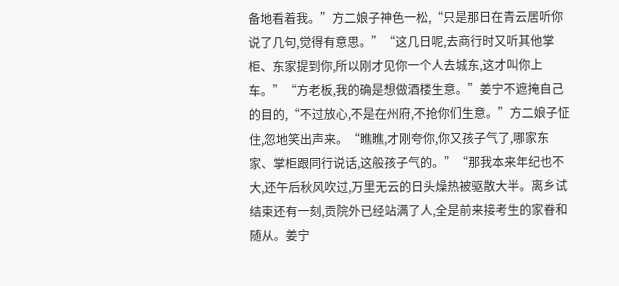备地看着我。”方二娘子神色一松,“只是那日在青云居听你说了几句,觉得有意思。”“这几日呢,去商行时又听其他掌柜、东家提到你,所以刚才见你一个人去城东,这才叫你上车。”“方老板,我的确是想做酒楼生意。”姜宁不遮掩自己的目的,“不过放心,不是在州府,不抢你们生意。”方二娘子怔住,忽地笑出声来。“瞧瞧,才刚夸你,你又孩子气了,哪家东家、掌柜跟同行说话,这般孩子气的。”“那我本来年纪也不大,还午后秋风吹过,万里无云的日头燥热被驱散大半。离乡试结束还有一刻,贡院外已经站满了人,全是前来接考生的家眷和随从。姜宁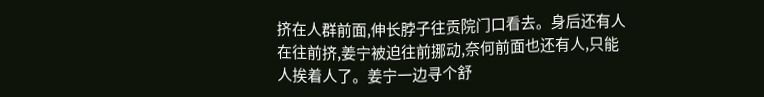挤在人群前面,伸长脖子往贡院门口看去。身后还有人在往前挤,姜宁被迫往前挪动,奈何前面也还有人,只能人挨着人了。姜宁一边寻个舒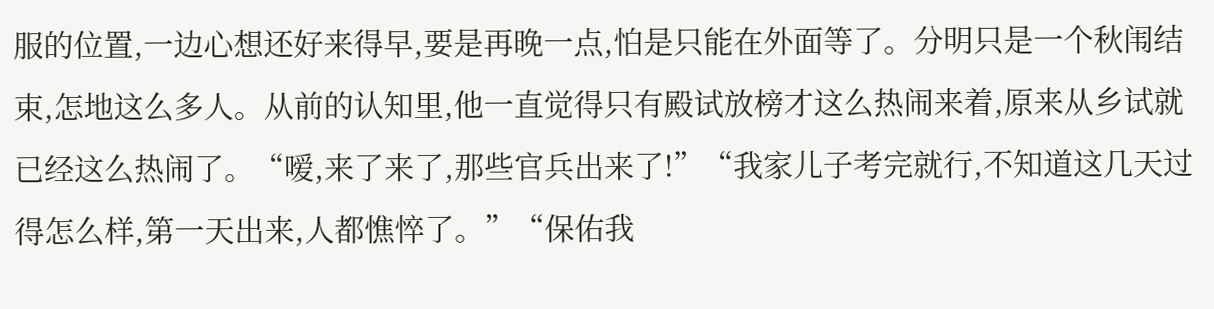服的位置,一边心想还好来得早,要是再晚一点,怕是只能在外面等了。分明只是一个秋闱结束,怎地这么多人。从前的认知里,他一直觉得只有殿试放榜才这么热闹来着,原来从乡试就已经这么热闹了。“嗳,来了来了,那些官兵出来了!”“我家儿子考完就行,不知道这几天过得怎么样,第一天出来,人都憔悴了。”“保佑我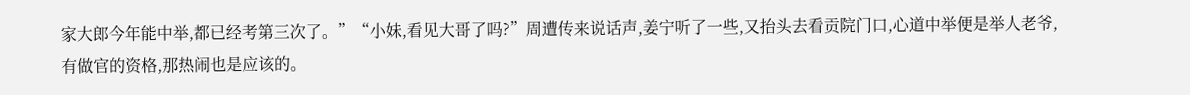家大郎今年能中举,都已经考第三次了。”“小妹,看见大哥了吗?”周遭传来说话声,姜宁听了一些,又抬头去看贡院门口,心道中举便是举人老爷,有做官的资格,那热闹也是应该的。